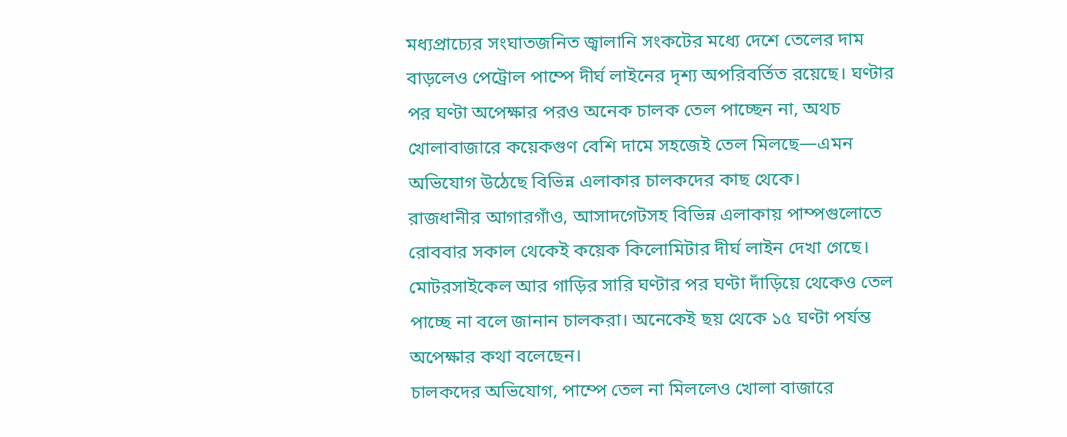মধ্যপ্রাচ্যের সংঘাতজনিত জ্বালানি সংকটের মধ্যে দেশে তেলের দাম বাড়লেও পেট্রোল পাম্পে দীর্ঘ লাইনের দৃশ্য অপরিবর্তিত রয়েছে। ঘণ্টার পর ঘণ্টা অপেক্ষার পরও অনেক চালক তেল পাচ্ছেন না, অথচ খোলাবাজারে কয়েকগুণ বেশি দামে সহজেই তেল মিলছে—এমন অভিযোগ উঠেছে বিভিন্ন এলাকার চালকদের কাছ থেকে।
রাজধানীর আগারগাঁও, আসাদগেটসহ বিভিন্ন এলাকায় পাম্পগুলোতে রোববার সকাল থেকেই কয়েক কিলোমিটার দীর্ঘ লাইন দেখা গেছে। মোটরসাইকেল আর গাড়ির সারি ঘণ্টার পর ঘণ্টা দাঁড়িয়ে থেকেও তেল পাচ্ছে না বলে জানান চালকরা। অনেকেই ছয় থেকে ১৫ ঘণ্টা পর্যন্ত অপেক্ষার কথা বলেছেন।
চালকদের অভিযোগ, পাম্পে তেল না মিললেও খোলা বাজারে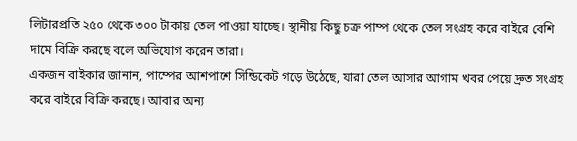লিটারপ্রতি ২৫০ থেকে ৩০০ টাকায় তেল পাওয়া যাচ্ছে। স্থানীয় কিছু চক্র পাম্প থেকে তেল সংগ্রহ করে বাইরে বেশি দামে বিক্রি করছে বলে অভিযোগ করেন তারা।
একজন বাইকার জানান, পাম্পের আশপাশে সিন্ডিকেট গড়ে উঠেছে, যারা তেল আসার আগাম খবর পেয়ে দ্রুত সংগ্রহ করে বাইরে বিক্রি করছে। আবার অন্য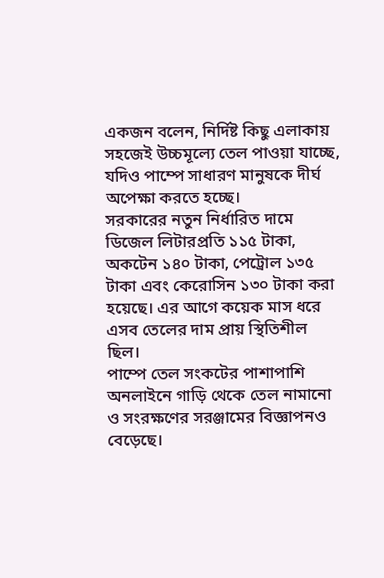একজন বলেন, নির্দিষ্ট কিছু এলাকায় সহজেই উচ্চমূল্যে তেল পাওয়া যাচ্ছে, যদিও পাম্পে সাধারণ মানুষকে দীর্ঘ অপেক্ষা করতে হচ্ছে।
সরকারের নতুন নির্ধারিত দামে ডিজেল লিটারপ্রতি ১১৫ টাকা, অকটেন ১৪০ টাকা, পেট্রোল ১৩৫ টাকা এবং কেরোসিন ১৩০ টাকা করা হয়েছে। এর আগে কয়েক মাস ধরে এসব তেলের দাম প্রায় স্থিতিশীল ছিল।
পাম্পে তেল সংকটের পাশাপাশি অনলাইনে গাড়ি থেকে তেল নামানো ও সংরক্ষণের সরঞ্জামের বিজ্ঞাপনও বেড়েছে।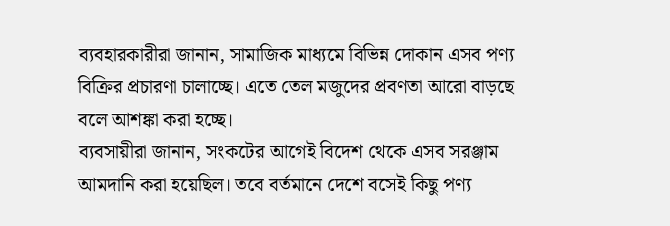ব্যবহারকারীরা জানান, সামাজিক মাধ্যমে বিভিন্ন দোকান এসব পণ্য বিক্রির প্রচারণা চালাচ্ছে। এতে তেল মজুদের প্রবণতা আরো বাড়ছে বলে আশঙ্কা করা হচ্ছে।
ব্যবসায়ীরা জানান, সংকটের আগেই বিদেশ থেকে এসব সরঞ্জাম আমদানি করা হয়েছিল। তবে বর্তমানে দেশে বসেই কিছু পণ্য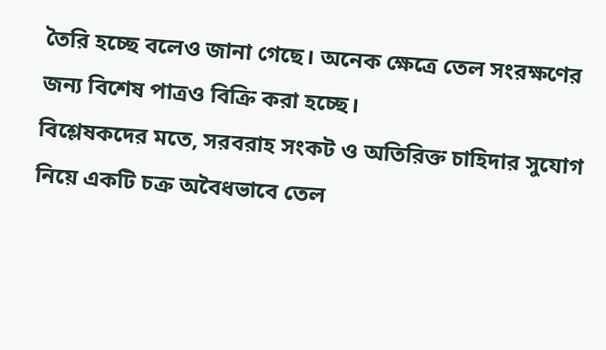তৈরি হচ্ছে বলেও জানা গেছে। অনেক ক্ষেত্রে তেল সংরক্ষণের জন্য বিশেষ পাত্রও বিক্রি করা হচ্ছে।
বিশ্লেষকদের মতে, সরবরাহ সংকট ও অতিরিক্ত চাহিদার সুযোগ নিয়ে একটি চক্র অবৈধভাবে তেল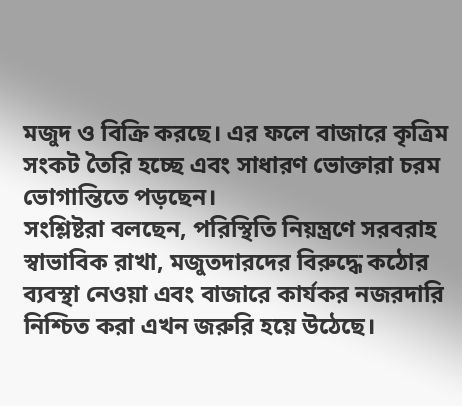মজুদ ও বিক্রি করছে। এর ফলে বাজারে কৃত্রিম সংকট তৈরি হচ্ছে এবং সাধারণ ভোক্তারা চরম ভোগান্তিতে পড়ছেন।
সংশ্লিষ্টরা বলছেন, পরিস্থিতি নিয়ন্ত্রণে সরবরাহ স্বাভাবিক রাখা, মজুতদারদের বিরুদ্ধে কঠোর ব্যবস্থা নেওয়া এবং বাজারে কার্যকর নজরদারি নিশ্চিত করা এখন জরুরি হয়ে উঠেছে।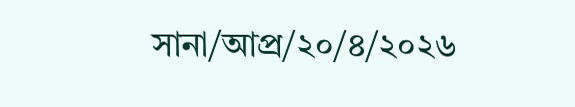সানা/আপ্র/২০/৪/২০২৬